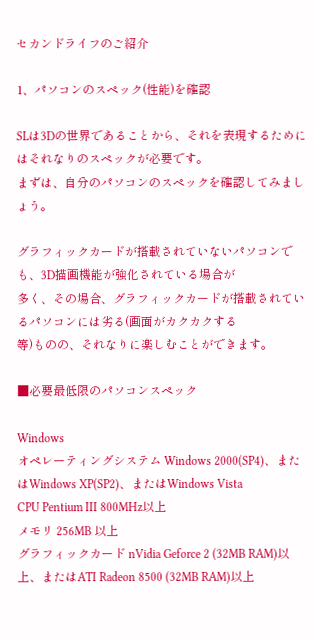セカンドライフのご紹介

1、パソコンのスペック(性能)を確認

SLは3Dの世界であることから、それを表現するためにはそれなりのスペックが必要です。
まずは、自分のパソコンのスペックを確認してみましょう。

グラフィックカードが搭載されていないパソコンでも、3D描画機能が強化されている場合が
多く、その場合、グラフィックカードが搭載されているパソコンには劣る(画面がカクカクする
等)ものの、それなりに楽しむことができます。

■必要最低限のパソコンスペック

Windows
オペレーティングシステム Windows 2000(SP4)、またはWindows XP(SP2)、またはWindows Vista
CPU Pentium III 800MHz以上
メモリ 256MB 以上
グラフィックカード nVidia Geforce 2 (32MB RAM)以上、またはATI Radeon 8500 (32MB RAM)以上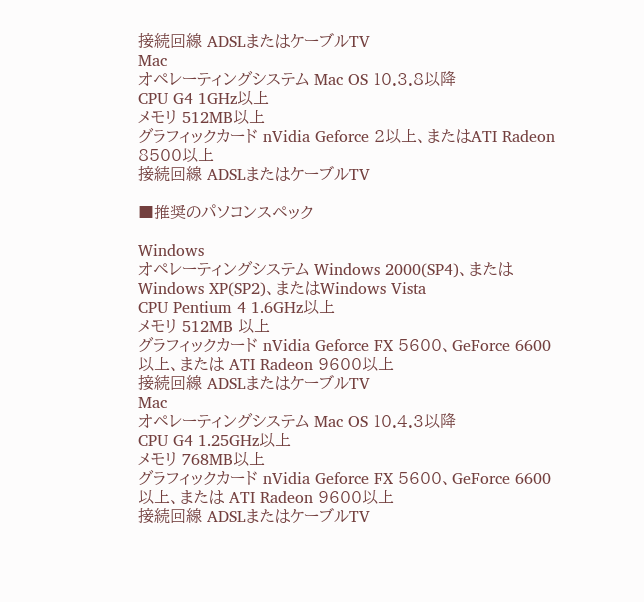接続回線 ADSLまたはケーブルTV
Mac
オペレーティングシステム Mac OS 10.3.8以降
CPU G4 1GHz以上
メモリ 512MB以上
グラフィックカード nVidia Geforce 2以上、またはATI Radeon 8500以上
接続回線 ADSLまたはケーブルTV

■推奨のパソコンスペック

Windows
オペレーティングシステム Windows 2000(SP4)、またはWindows XP(SP2)、またはWindows Vista
CPU Pentium 4 1.6GHz以上
メモリ 512MB 以上
グラフィックカード nVidia Geforce FX 5600、GeForce 6600以上、または ATI Radeon 9600以上
接続回線 ADSLまたはケーブルTV
Mac
オペレーティングシステム Mac OS 10.4.3以降
CPU G4 1.25GHz以上
メモリ 768MB以上
グラフィックカード nVidia Geforce FX 5600、GeForce 6600以上、または ATI Radeon 9600以上
接続回線 ADSLまたはケーブルTV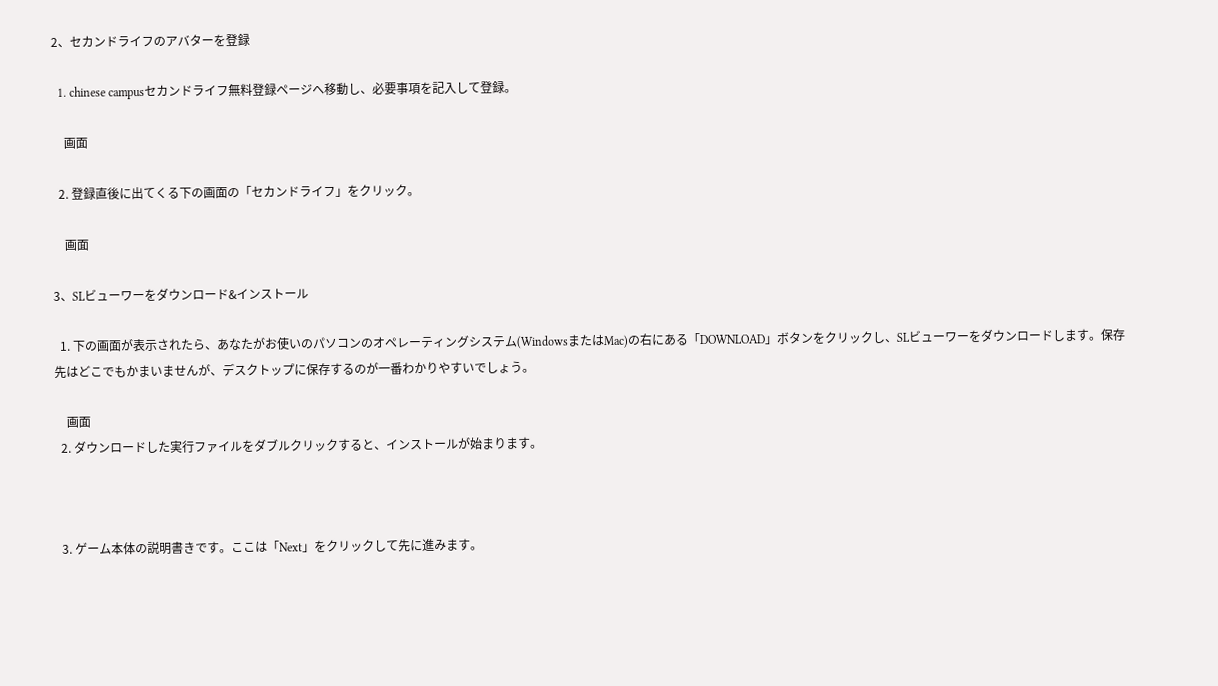2、セカンドライフのアバターを登録

  1. chinese campusセカンドライフ無料登録ページへ移動し、必要事項を記入して登録。

    画面

  2. 登録直後に出てくる下の画面の「セカンドライフ」をクリック。

    画面

3、SLビューワーをダウンロード&インストール

  1. 下の画面が表示されたら、あなたがお使いのパソコンのオペレーティングシステム(WindowsまたはMac)の右にある「DOWNLOAD」ボタンをクリックし、SLビューワーをダウンロードします。保存先はどこでもかまいませんが、デスクトップに保存するのが一番わかりやすいでしょう。

    画面
  2. ダウンロードした実行ファイルをダブルクリックすると、インストールが始まります。



  3. ゲーム本体の説明書きです。ここは「Next」をクリックして先に進みます。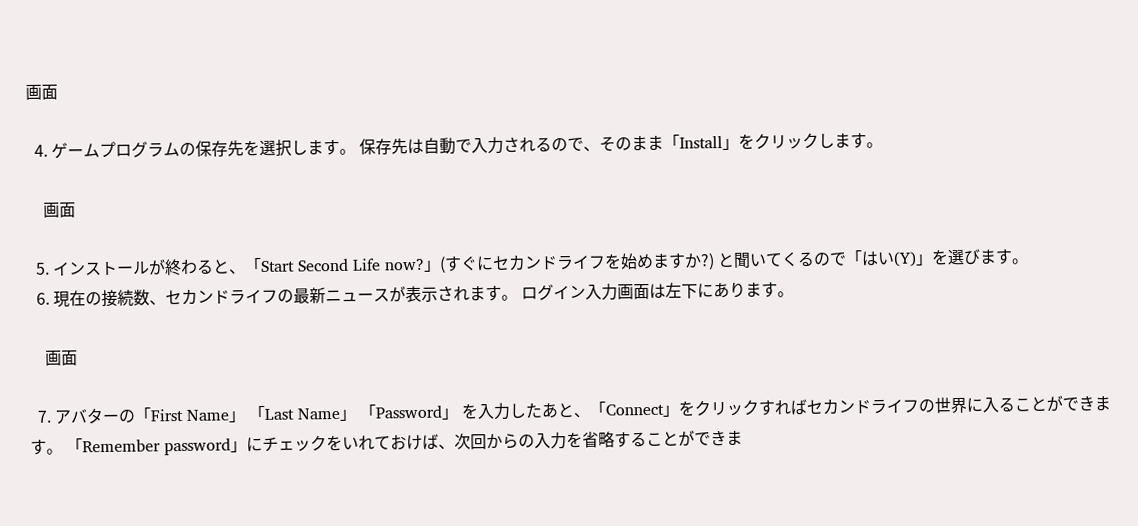画面

  4. ゲームプログラムの保存先を選択します。 保存先は自動で入力されるので、そのまま「Install」をクリックします。

    画面

  5. インストールが終わると、「Start Second Life now?」(すぐにセカンドライフを始めますか?) と聞いてくるので「はい(Y)」を選びます。
  6. 現在の接続数、セカンドライフの最新ニュースが表示されます。 ログイン入力画面は左下にあります。

    画面

  7. アバターの「First Name」 「Last Name」 「Password」 を入力したあと、「Connect」をクリックすればセカンドライフの世界に入ることができます。 「Remember password」にチェックをいれておけば、次回からの入力を省略することができま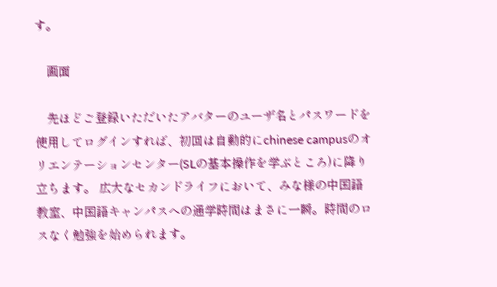す。

    画面

    先ほどご登録いただいたアバターのユーザ名とパスワードを使用してログインすれば、初回は自動的にchinese campusのオリエンテーションセンター(SLの基本操作を学ぶところ)に降り立ちます。 広大なセカンドライフにおいて、みな様の中国語教室、中国語キャンパスへの通学時間はまさに一瞬。時間のロスなく勉強を始められます。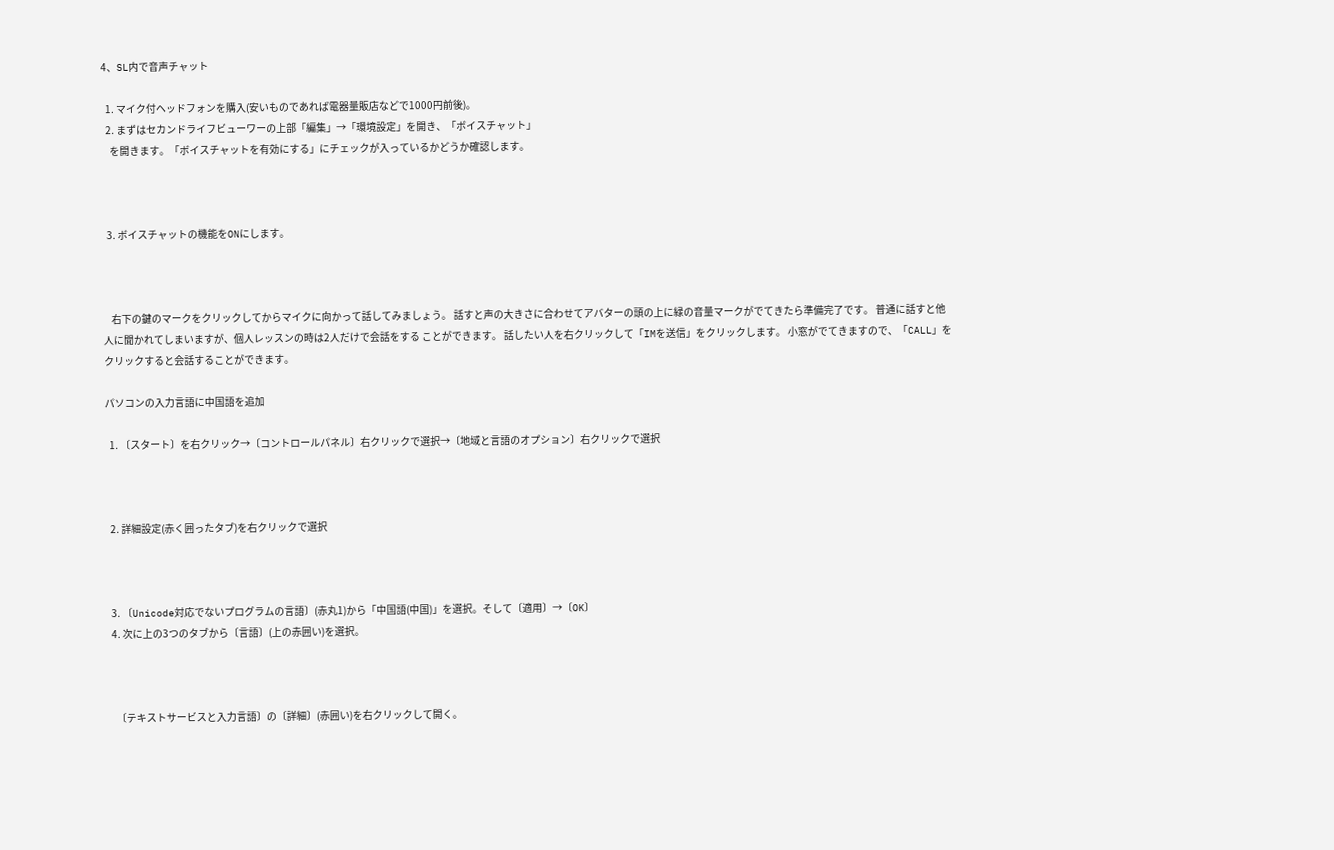4、SL内で音声チャット

  1. マイク付ヘッドフォンを購入(安いものであれば電器量販店などで1000円前後)。
  2. まずはセカンドライフビューワーの上部「編集」→「環境設定」を開き、「ボイスチャット」
    を開きます。「ボイスチャットを有効にする」にチェックが入っているかどうか確認します。



  3. ボイスチャットの機能をONにします。



    右下の鍵のマークをクリックしてからマイクに向かって話してみましょう。 話すと声の大きさに合わせてアバターの頭の上に緑の音量マークがでてきたら準備完了です。 普通に話すと他人に聞かれてしまいますが、個人レッスンの時は2人だけで会話をする ことができます。 話したい人を右クリックして「IMを送信」をクリックします。 小窓がでてきますので、「CALL」をクリックすると会話することができます。

パソコンの入力言語に中国語を追加

  1. 〔スタート〕を右クリック→〔コントロールパネル〕右クリックで選択→〔地域と言語のオプション〕右クリックで選択



  2. 詳細設定(赤く囲ったタブ)を右クリックで選択



  3. 〔Unicode対応でないプログラムの言語〕(赤丸1)から「中国語(中国)」を選択。そして〔適用〕→〔OK〕
  4. 次に上の3つのタブから〔言語〕(上の赤囲い)を選択。



    〔テキストサービスと入力言語〕の〔詳細〕(赤囲い)を右クリックして開く。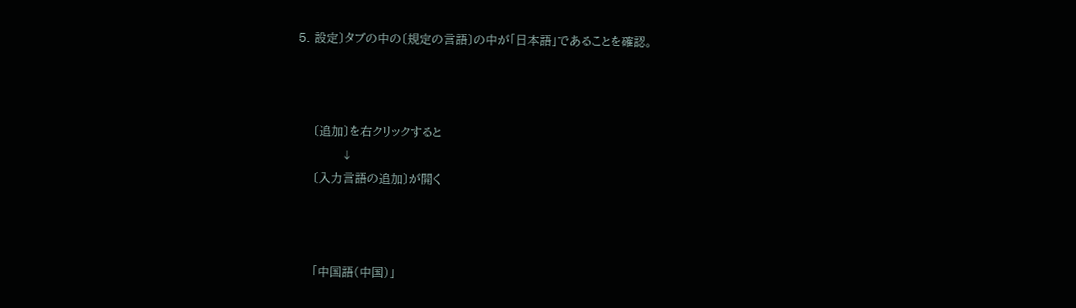5. 設定〕タブの中の〔規定の言語〕の中が「日本語」であることを確認。



    〔追加〕を右クリックすると
           ↓
    〔入力言語の追加〕が開く



    「中国語(中国)」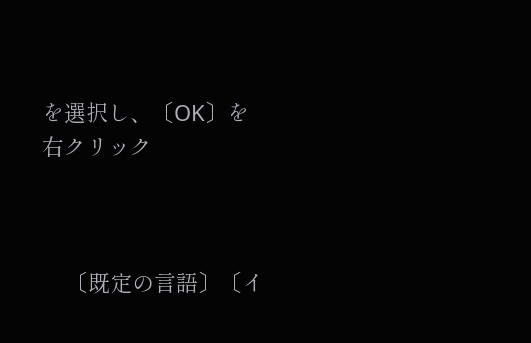を選択し、〔OK〕を右クリック



    〔既定の言語〕〔イ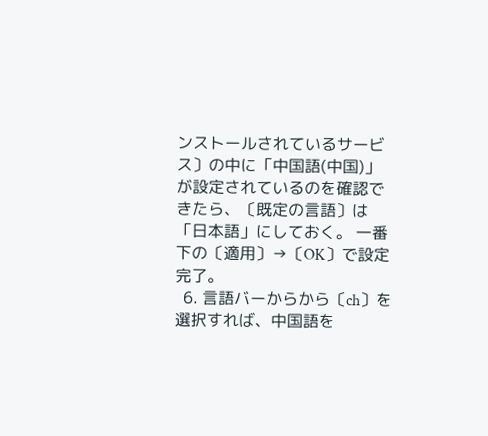ンストールされているサービス〕の中に「中国語(中国)」が設定されているのを確認できたら、〔既定の言語〕は「日本語」にしておく。 一番下の〔適用〕→〔OK〕で設定完了。
  6. 言語バーからから〔ch〕を選択すれば、中国語を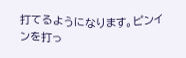打てるようになります。ピンインを打っ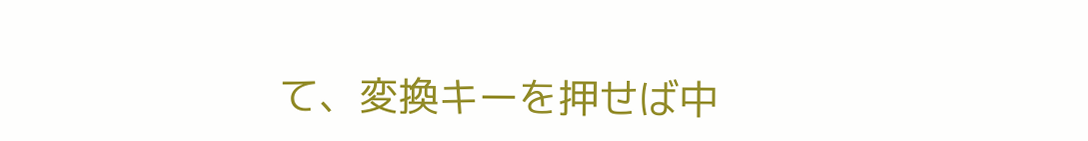て、変換キーを押せば中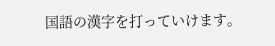国語の漢字を打っていけます。